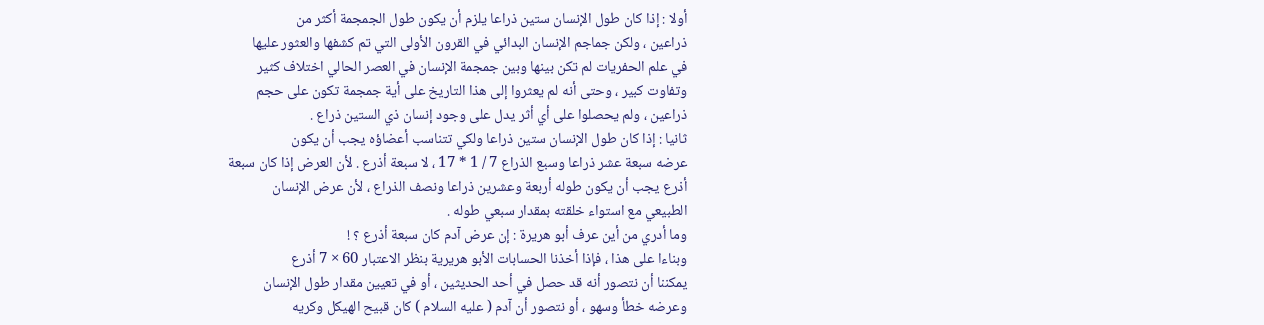أولا : إذا كان طول الإنسان ستين ذراعا يلزم أن يكون طول الجمجمة أكثر من
ذراعين ، ولكن جماجم الإنسان البدائي في القرون الأولى التي تم كشفها والعثور عليها
في علم الحفريات لم تكن بينها وبين جمجمة الإنسان في العصر الحالي اختلاف كثير
وتفاوت كبير ، وحتى أنه لم يعثروا إلى هذا التاريخ على أية جمجمة تكون على حجم
ذراعين ، ولم يحصلوا على أي أثر يدل على وجود إنسان ذي الستين ذراع .
ثانيا : إذا كان طول الإنسان ستين ذراعا ولكي تتناسب أعضاؤه يجب أن يكون
عرضه سبعة عشر ذراعا وسبع الذراع 7 / 1 * 17 ، لا سبعة أذرع . لأن العرض إذا كان سبعة
أذرع يجب أن يكون طوله أربعة وعشرين ذراعا ونصف الذراع ، لأن عرض الإنسان
الطبيعي مع استواء خلقته بمقدار سبعي طوله .
وما أدري من أين عرف أبو هريرة : إن عرض آدم كان سبعة أذرع ؟ !
وبناءا على هذا ، فإذا أخذنا الحسابات الأبو هريرية بنظر الاعتبار 60 × 7 أذرع
يمكننا أن نتصور أنه قد حصل في أحد الحديثين ، أو في تعيين مقدار طول الإنسان
وعرضه خطأ وسهو ، أو نتصور أن آدم ( عليه السلام ) كان قبيح الهيكل وكريه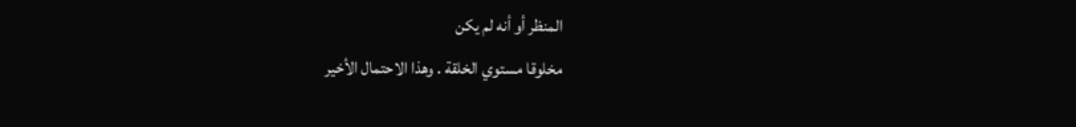المنظر أو أنه لم يكن
مخلوقا مستوي الخلقة . وهذا الاحتمال الأخير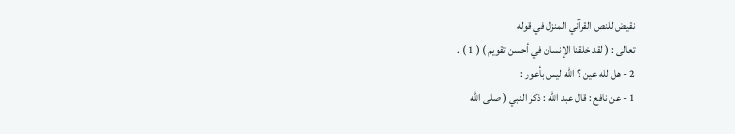نقيض للنص القرآني المنزل في قوله
تعالى : ( لقد خلقنا الإنسان في أحسن تقويم ) ( 1 ) .
2 - هل لله عين ؟ الله ليس بأعور :
1 - عن نافع : قال عبد الله : ذكر النبي ( صلى الله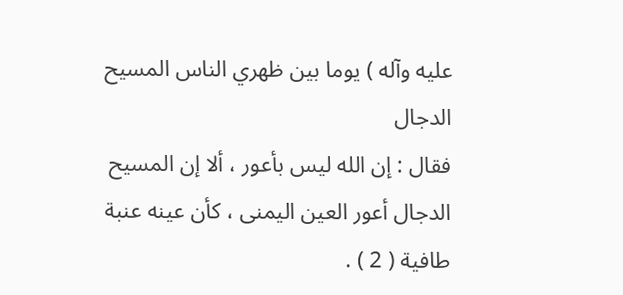عليه وآله ) يوما بين ظهري الناس المسيح الدجال
فقال : إن الله ليس بأعور ، ألا إن المسيح الدجال أعور العين اليمنى ، كأن عينه عنبة
طافية ( 2 ) .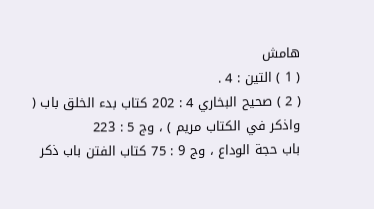هامش
( 1 ) التين : 4 .
( 2 ) صحيح البخاري 4 : 202 كتاب بدء الخلق باب ( واذكر في الكتاب مريم ) ، وج 5 : 223
باب حجة الوداع ، وج 9 : 75 كتاب الفتن باب ذكر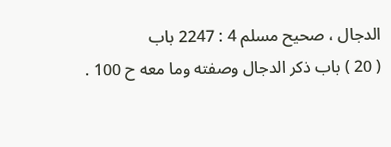الدجال ، صحيح مسلم 4 : 2247 باب
( 20 ) باب ذكر الدجال وصفته وما معه ح 100 .